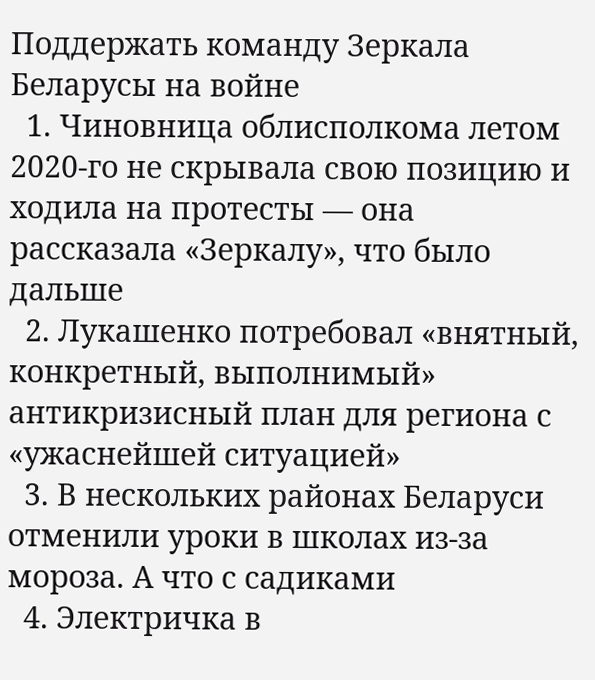Поддержать команду Зеркала
Беларусы на войне
  1. Чиновница облисполкома летом 2020-го не скрывала свою позицию и ходила на протесты — она рассказала «Зеркалу», что было дальше
  2. Лукашенко потребовал «внятный, конкретный, выполнимый» антикризисный план для региона с «ужаснейшей ситуацией»
  3. В нескольких районах Беларуси отменили уроки в школах из-за мороза. А что с садиками
  4. Электричка в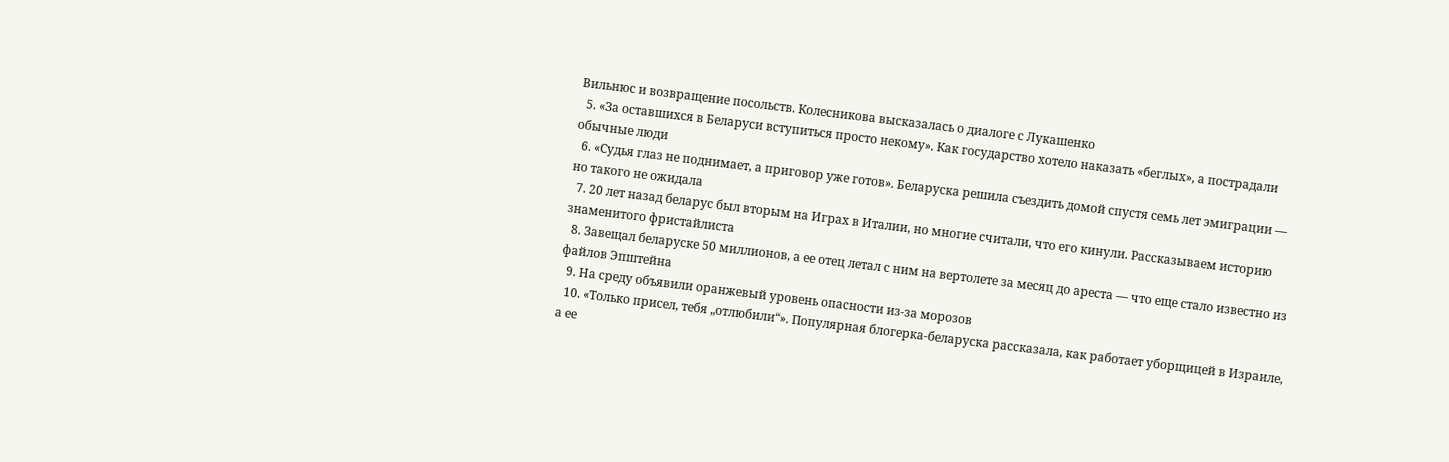Вильнюс и возвращение посольств. Колесникова высказалась о диалоге с Лукашенко
  5. «За оставшихся в Беларуси вступиться просто некому». Как государство хотело наказать «беглых», а пострадали обычные люди
  6. «Судья глаз не поднимает, а приговор уже готов». Беларуска решила съездить домой спустя семь лет эмиграции — но такого не ожидала
  7. 20 лет назад беларус был вторым на Играх в Италии, но многие считали, что его кинули. Рассказываем историю знаменитого фристайлиста
  8. Завещал беларуске 50 миллионов, а ее отец летал с ним на вертолете за месяц до ареста — что еще стало известно из файлов Эпштейна
  9. На среду объявили оранжевый уровень опасности из-за морозов
  10. «Только присел, тебя „отлюбили“». Популярная блогерка-беларуска рассказала, как работает уборщицей в Израиле, а ее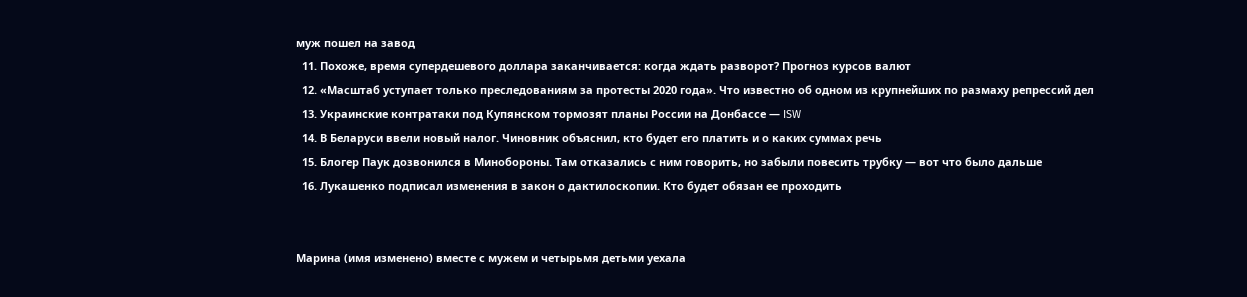муж пошел на завод
  11. Похоже, время супердешевого доллара заканчивается: когда ждать разворот? Прогноз курсов валют
  12. «Масштаб уступает только преследованиям за протесты 2020 года». Что известно об одном из крупнейших по размаху репрессий дел
  13. Украинские контратаки под Купянском тормозят планы России на Донбассе — ISW
  14. В Беларуси ввели новый налог. Чиновник объяснил, кто будет его платить и о каких суммах речь
  15. Блогер Паук дозвонился в Минобороны. Там отказались с ним говорить, но забыли повесить трубку — вот что было дальше
  16. Лукашенко подписал изменения в закон о дактилоскопии. Кто будет обязан ее проходить


Марина (имя изменено) вместе с мужем и четырьмя детьми уехала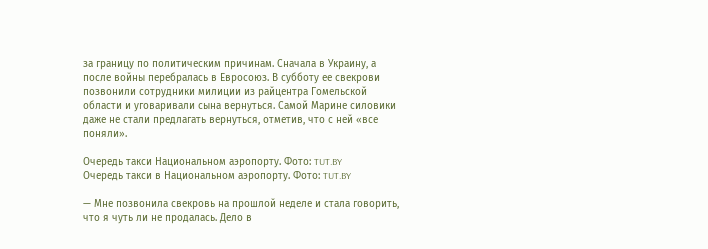за границу по политическим причинам. Сначала в Украину, а после войны перебралась в Евросоюз. В субботу ее свекрови позвонили сотрудники милиции из райцентра Гомельской области и уговаривали сына вернуться. Самой Марине силовики даже не стали предлагать вернуться, отметив, что с ней «все поняли».

Очередь такси Национальном аэропорту. Фото: TUT.BY
Очередь такси в Национальном аэропорту. Фото: TUT.BY

— Мне позвонила свекровь на прошлой неделе и стала говорить, что я чуть ли не продалась. Дело в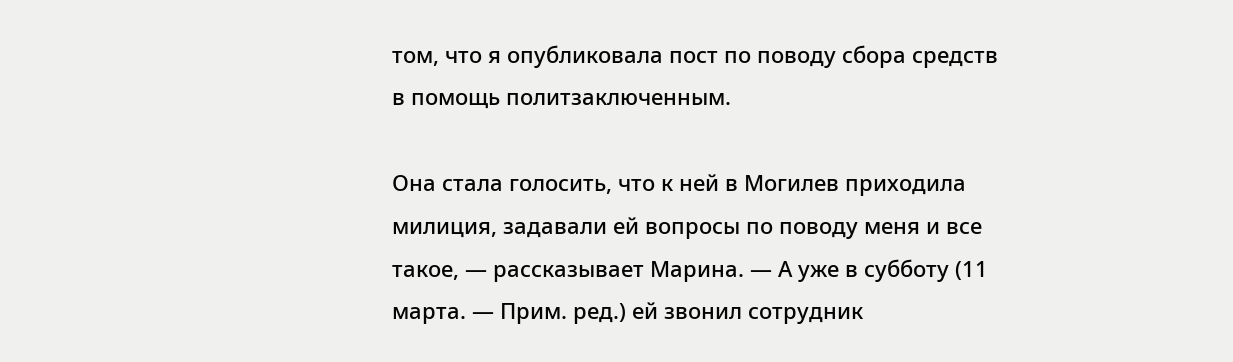том, что я опубликовала пост по поводу сбора средств в помощь политзаключенным.

Она стала голосить, что к ней в Могилев приходила милиция, задавали ей вопросы по поводу меня и все такое, — рассказывает Марина. — А уже в субботу (11 марта. — Прим. ред.) ей звонил сотрудник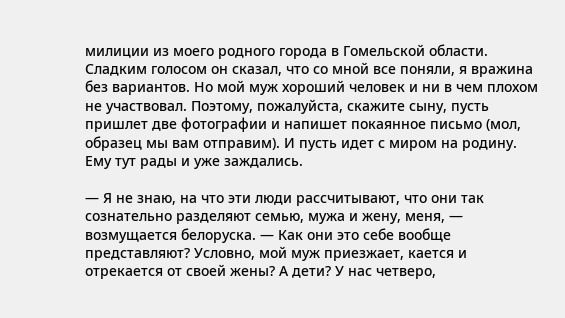милиции из моего родного города в Гомельской области. Сладким голосом он сказал, что со мной все поняли, я вражина без вариантов. Но мой муж хороший человек и ни в чем плохом не участвовал. Поэтому, пожалуйста, скажите сыну, пусть пришлет две фотографии и напишет покаянное письмо (мол, образец мы вам отправим). И пусть идет с миром на родину. Ему тут рады и уже заждались.

— Я не знаю, на что эти люди рассчитывают, что они так сознательно разделяют семью, мужа и жену, меня, — возмущается белоруска. — Как они это себе вообще представляют? Условно, мой муж приезжает, кается и отрекается от своей жены? А дети? У нас четверо,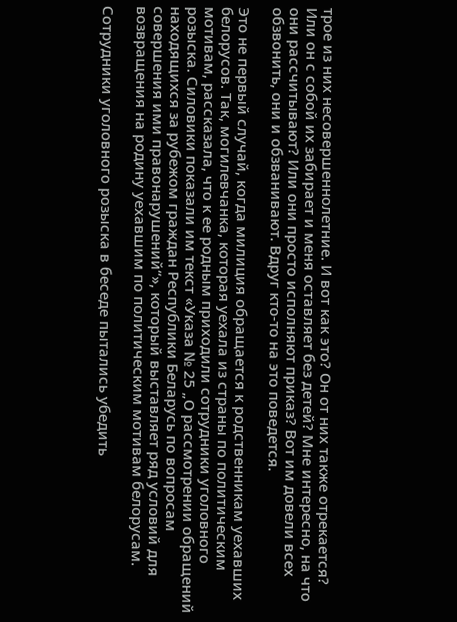трое из них несовершеннолетние. И вот как это? Он от них также отрекается? Или он с собой их забирает и меня оставляет без детей? Мне интересно, на что они рассчитывают? Или они просто исполняют приказ? Вот им довели всех обзвонить, они и обзванивают. Вдруг кто-то на это поведется.

Это не первый случай, когда милиция обращается к родственникам уехавших белорусов. Так, могилевчанка, которая уехала из страны по политическим мотивам, рассказала, что к ее родным приходили сотрудники уголовного розыска. Силовики показали им текст «Указа № 25 „О рассмотрении обращений находящихся за рубежом граждан Республики Беларусь по вопросам совершения ими правонарушений“», который выставляет ряд условий для возвращения на родину уехавшим по политическим мотивам белорусам.

Сотрудники уголовного розыска в беседе пытались убедить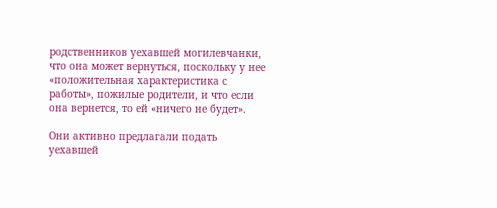родственников уехавшей могилевчанки, что она может вернуться, поскольку у нее «положительная характеристика с работы», пожилые родители, и что если она вернется, то ей «ничего не будет».

Они активно предлагали подать уехавшей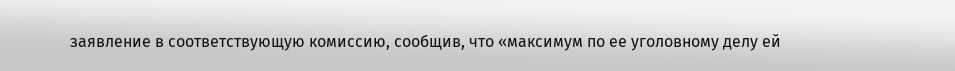заявление в соответствующую комиссию, сообщив, что «максимум по ее уголовному делу ей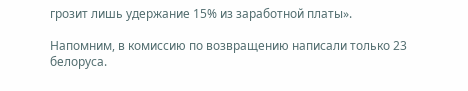грозит лишь удержание 15% из заработной платы».

Напомним, в комиссию по возвращению написали только 23 белоруса.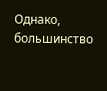Однако, большинство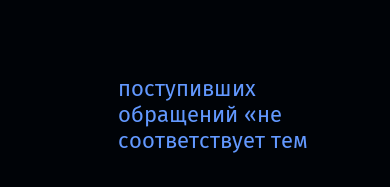поступивших обращений «не соответствует тем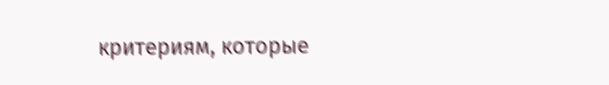критериям, которые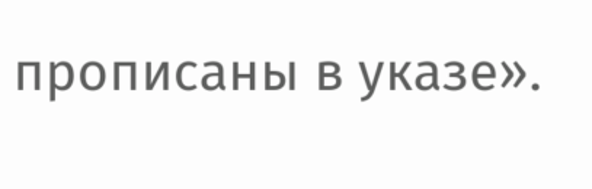прописаны в указе».